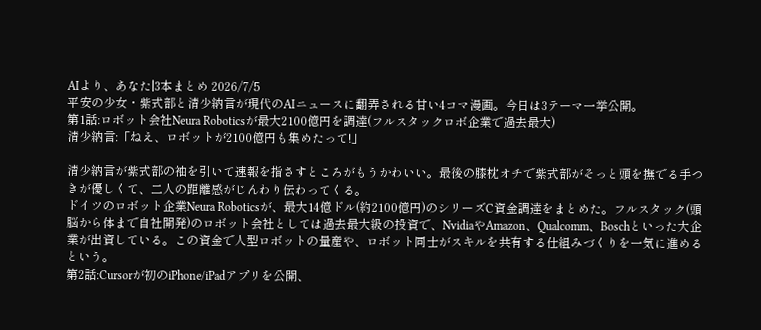AIより、あなた|3本まとめ 2026/7/5
平安の少女・紫式部と清少納言が現代のAIニュースに翻弄される甘い4コマ漫画。今日は3テーマ一挙公開。
第1話:ロボット会社Neura Roboticsが最大2100億円を調達(フルスタックロボ企業で過去最大)
清少納言:「ねえ、ロボットが2100億円も集めたって!」

清少納言が紫式部の袖を引いて速報を指さすところがもうかわいい。最後の膝枕オチで紫式部がそっと頭を撫でる手つきが優しくて、二人の距離感がじんわり伝わってくる。
ドイツのロボット企業Neura Roboticsが、最大14億ドル(約2100億円)のシリーズC資金調達をまとめた。フルスタック(頭脳から体まで自社開発)のロボット会社としては過去最大級の投資で、NvidiaやAmazon、Qualcomm、Boschといった大企業が出資している。この資金で人型ロボットの量産や、ロボット同士がスキルを共有する仕組みづくりを一気に進めるという。
第2話:Cursorが初のiPhone/iPadアプリを公開、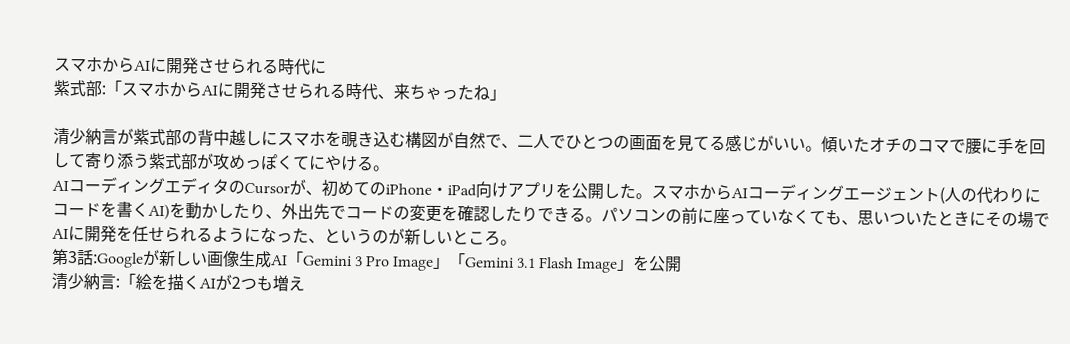スマホからAIに開発させられる時代に
紫式部:「スマホからAIに開発させられる時代、来ちゃったね」

清少納言が紫式部の背中越しにスマホを覗き込む構図が自然で、二人でひとつの画面を見てる感じがいい。傾いたオチのコマで腰に手を回して寄り添う紫式部が攻めっぽくてにやける。
AIコーディングエディタのCursorが、初めてのiPhone・iPad向けアプリを公開した。スマホからAIコーディングエージェント(人の代わりにコードを書くAI)を動かしたり、外出先でコードの変更を確認したりできる。パソコンの前に座っていなくても、思いついたときにその場でAIに開発を任せられるようになった、というのが新しいところ。
第3話:Googleが新しい画像生成AI「Gemini 3 Pro Image」「Gemini 3.1 Flash Image」を公開
清少納言:「絵を描くAIが2つも増え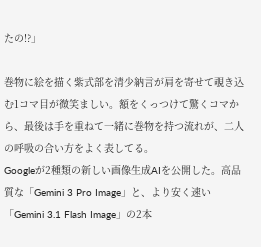たの!?」

巻物に絵を描く紫式部を清少納言が肩を寄せて覗き込む1コマ目が微笑ましい。額をくっつけて驚くコマから、最後は手を重ねて一緒に巻物を持つ流れが、二人の呼吸の合い方をよく表してる。
Googleが2種類の新しい画像生成AIを公開した。高品質な「Gemini 3 Pro Image」と、より安く速い「Gemini 3.1 Flash Image」の2本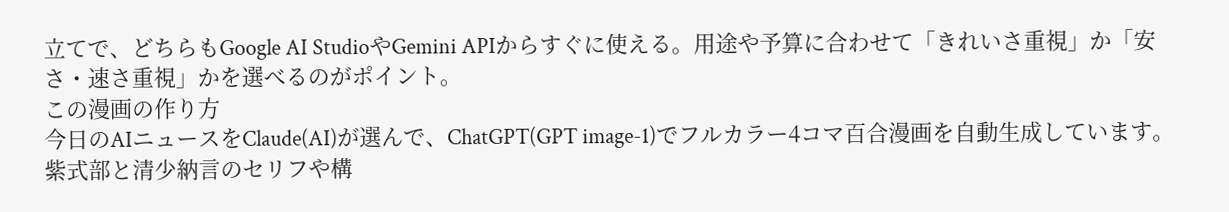立てで、どちらもGoogle AI StudioやGemini APIからすぐに使える。用途や予算に合わせて「きれいさ重視」か「安さ・速さ重視」かを選べるのがポイント。
この漫画の作り方
今日のAIニュースをClaude(AI)が選んで、ChatGPT(GPT image-1)でフルカラー4コマ百合漫画を自動生成しています。紫式部と清少納言のセリフや構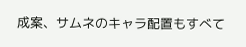成案、サムネのキャラ配置もすべて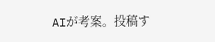AIが考案。投稿す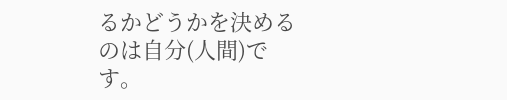るかどうかを決めるのは自分(人間)です。